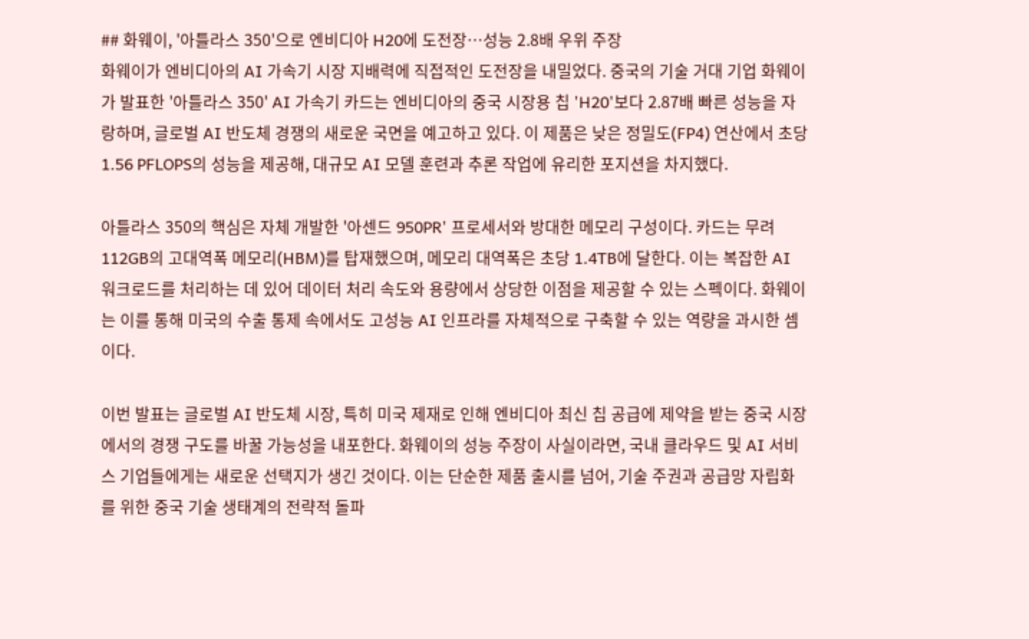## 화웨이, '아틀라스 350'으로 엔비디아 H20에 도전장…성능 2.8배 우위 주장
화웨이가 엔비디아의 AI 가속기 시장 지배력에 직접적인 도전장을 내밀었다. 중국의 기술 거대 기업 화웨이가 발표한 '아틀라스 350' AI 가속기 카드는 엔비디아의 중국 시장용 칩 'H20'보다 2.87배 빠른 성능을 자랑하며, 글로벌 AI 반도체 경쟁의 새로운 국면을 예고하고 있다. 이 제품은 낮은 정밀도(FP4) 연산에서 초당 1.56 PFLOPS의 성능을 제공해, 대규모 AI 모델 훈련과 추론 작업에 유리한 포지션을 차지했다.

아틀라스 350의 핵심은 자체 개발한 '아센드 950PR' 프로세서와 방대한 메모리 구성이다. 카드는 무려 112GB의 고대역폭 메모리(HBM)를 탑재했으며, 메모리 대역폭은 초당 1.4TB에 달한다. 이는 복잡한 AI 워크로드를 처리하는 데 있어 데이터 처리 속도와 용량에서 상당한 이점을 제공할 수 있는 스펙이다. 화웨이는 이를 통해 미국의 수출 통제 속에서도 고성능 AI 인프라를 자체적으로 구축할 수 있는 역량을 과시한 셈이다.

이번 발표는 글로벌 AI 반도체 시장, 특히 미국 제재로 인해 엔비디아 최신 칩 공급에 제약을 받는 중국 시장에서의 경쟁 구도를 바꿀 가능성을 내포한다. 화웨이의 성능 주장이 사실이라면, 국내 클라우드 및 AI 서비스 기업들에게는 새로운 선택지가 생긴 것이다. 이는 단순한 제품 출시를 넘어, 기술 주권과 공급망 자립화를 위한 중국 기술 생태계의 전략적 돌파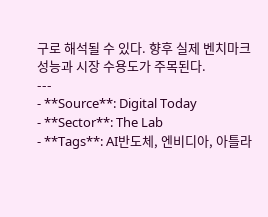구로 해석될 수 있다. 향후 실제 벤치마크 성능과 시장 수용도가 주목된다.
---
- **Source**: Digital Today
- **Sector**: The Lab
- **Tags**: AI반도체, 엔비디아, 아틀라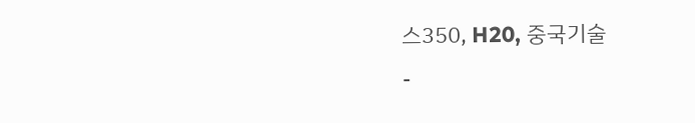스350, H20, 중국기술
-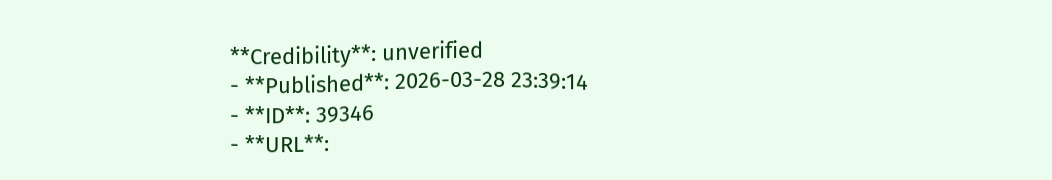**Credibility**: unverified
- **Published**: 2026-03-28 23:39:14
- **ID**: 39346
- **URL**: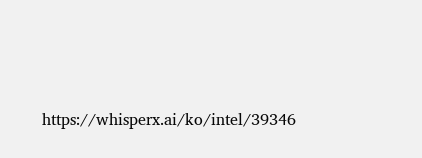https://whisperx.ai/ko/intel/39346